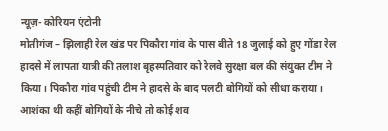न्यूज़- कोरियन एंटोनी
मोतीगंज – झिलाही रेल खंड पर पिकौरा गांव के पास बीते 18 जुलाई को हुए गोंडा रेल हादसे में लापता यात्री की तलाश बृहस्पतिवार को रेलवे सुरक्षा बल की संयुक्त टीम ने किया। पिकौरा गांव पहुंची टीम ने हादसे के बाद पलटी बोगियों को सीधा कराया। आशंका थी कहीं बोगियों के नीचे तो कोई शव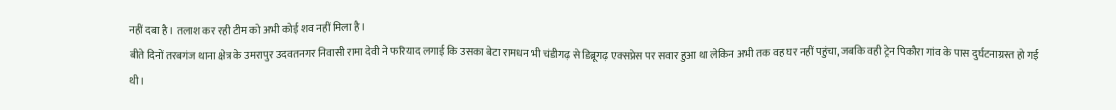नहीं दबा है। तलाश कर रही टीम को अभी कोई शव नहीं मिला है।
बीते दिनों तरबगंज थाना क्षेत्र के उमरापुर उदवतनगर निवासी रामा देवी ने फरियाद लगाई कि उसका बेटा रामधन भी चंडीगढ़ से डिब्रूगढ़ एक्सप्रेस पर सवार हुआ था लेकिन अभी तक वह घर नहीं पहुंचा, जबकि वही ट्रेन पिकौरा गांव के पास दुर्घटनाग्रस्त हो गई थी।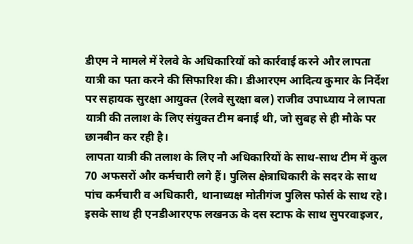डीएम ने मामले में रेलवे के अधिकारियों को कार्रवाई करने और लापता यात्री का पता करने की सिफारिश की। डीआरएम आदित्य कुमार के निर्देश पर सहायक सुरक्षा आयुक्त (रेलवे सुरक्षा बल) राजीव उपाध्याय ने लापता यात्री की तलाश के लिए संयुक्त टीम बनाई थी, जो सुबह से ही मौके पर छानबीन कर रही है।
लापता यात्री की तलाश के लिए नौ अधिकारियों के साथ-साथ टीम में कुल 70 अफसरों और कर्मचारी लगे हैं। पुलिस क्षेत्राधिकारी के सदर के साथ पांच कर्मचारी व अधिकारी, थानाध्यक्ष मोतीगंज पुलिस फोर्स के साथ रहे। इसके साथ ही एनडीआरएफ लखनऊ के दस स्टाफ के साथ सुपरवाइजर,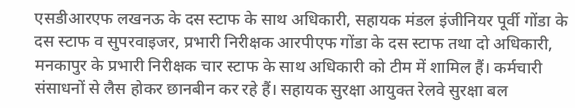एसडीआरएफ लखनऊ के दस स्टाफ के साथ अधिकारी, सहायक मंडल इंजीनियर पूर्वी गोंडा के दस स्टाफ व सुपरवाइजर, प्रभारी निरीक्षक आरपीएफ गोंडा के दस स्टाफ तथा दो अधिकारी, मनकापुर के प्रभारी निरीक्षक चार स्टाफ के साथ अधिकारी को टीम में शामिल हैं। कर्मचारी संसाधनों से लैस होकर छानबीन कर रहे हैं। सहायक सुरक्षा आयुक्त रेलवे सुरक्षा बल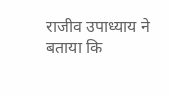राजीव उपाध्याय ने बताया कि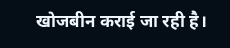खोजबीन कराई जा रही है।